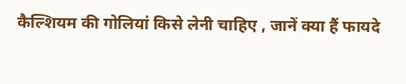कैल्शियम की गोलियां किसे लेनी चाहिए , जानें क्या हैं फायदे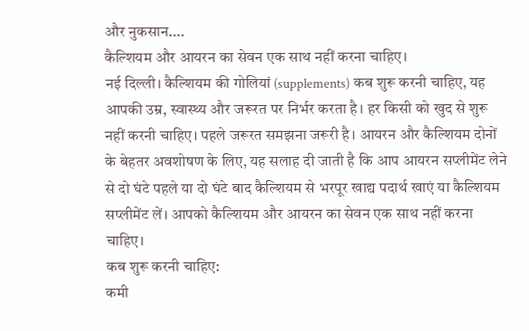और नुकसान....
कैल्शियम और आयरन का सेवन एक साथ नहीं करना चाहिए।
नई दिल्ली। कैल्शियम की गोलियां (supplements) कब शुरू करनी चाहिए, यह आपकी उम्र, स्वास्थ्य और जरूरत पर निर्भर करता है। हर किसी को खुद से शुरू नहीं करनी चाहिए। पहले जरूरत समझना जरूरी है। आयरन और कैल्शियम दोनों के बेहतर अवशोषण के लिए, यह सलाह दी जाती है कि आप आयरन सप्लीमेंट लेने से दो घंटे पहले या दो घंटे बाद कैल्शियम से भरपूर खाद्य पदार्थ खाएं या कैल्शियम सप्लीमेंट लें। आपको कैल्शियम और आयरन का सेवन एक साथ नहीं करना चाहिए।
कब शुरू करनी चाहिए:
कमी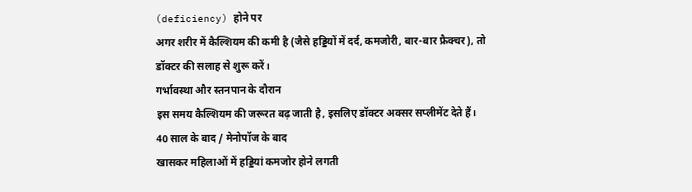(deficiency) होने पर
अगर शरीर में कैल्शियम की कमी है (जैसे हड्डियों में दर्द, कमजोरी, बार-बार फ्रैक्चर), तो डॉक्टर की सलाह से शुरू करें।
गर्भावस्था और स्तनपान के दौरान
इस समय कैल्शियम की जरूरत बढ़ जाती है, इसलिए डॉक्टर अक्सर सप्लीमेंट देते हैं।
40 साल के बाद / मेनोपॉज के बाद
खासकर महिलाओं में हड्डियां कमजोर होने लगती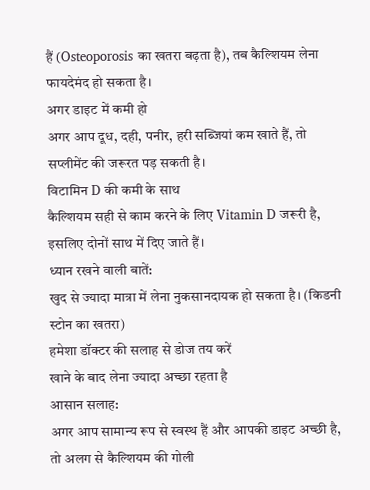हैं (Osteoporosis का खतरा बढ़ता है), तब कैल्शियम लेना फायदेमंद हो सकता है।
अगर डाइट में कमी हो
अगर आप दूध, दही, पनीर, हरी सब्जियां कम खाते हैं, तो सप्लीमेंट की जरूरत पड़ सकती है।
विटामिन D की कमी के साथ
कैल्शियम सही से काम करने के लिए Vitamin D जरूरी है, इसलिए दोनों साथ में दिए जाते हैं।
ध्यान रखने वाली बातें:
खुद से ज्यादा मात्रा में लेना नुकसानदायक हो सकता है। (किडनी स्टोन का खतरा)
हमेशा डॉक्टर की सलाह से डोज तय करें
खाने के बाद लेना ज्यादा अच्छा रहता है
आसान सलाह:
अगर आप सामान्य रूप से स्वस्थ हैं और आपकी डाइट अच्छी है, तो अलग से कैल्शियम की गोली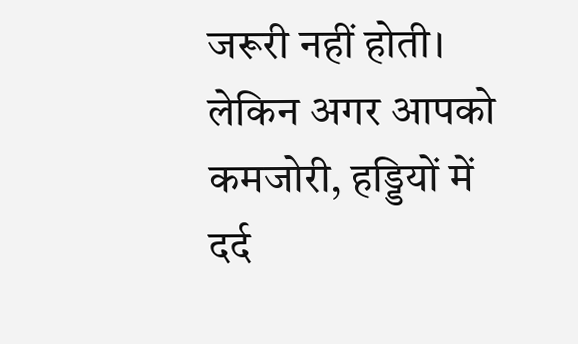जरूरी नहीं होती।
लेकिन अगर आपको कमजोरी, हड्डियों में दर्द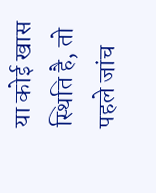या कोई खास स्थिति है, तो पहले जांच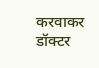करवाकर डॉक्टर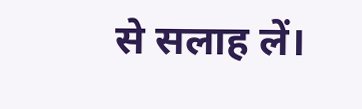से सलाह लें।